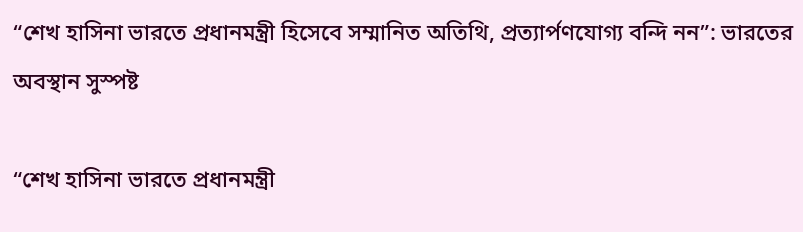“শেখ হাসিনা ভারতে প্রধানমন্ত্রী হিসেবে সম্মানিত অতিথি, প্রত্যার্পণযোগ্য বন্দি নন”: ভারতের অবস্থান সুস্পষ্ট

“শেখ হাসিনা ভারতে প্রধানমন্ত্রী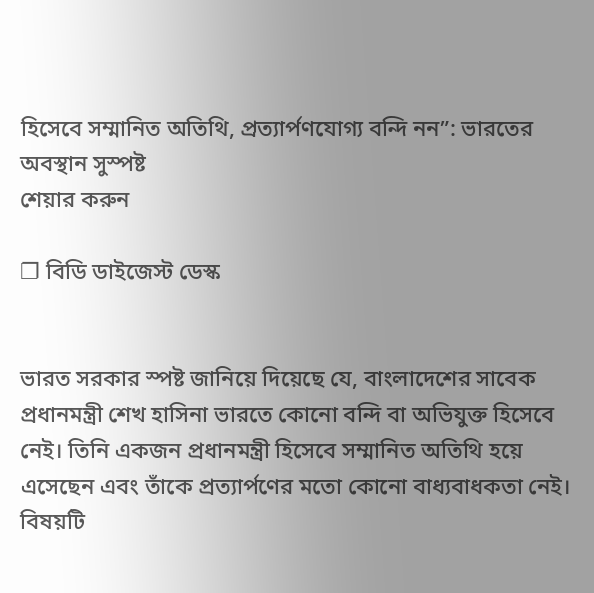হিসেবে সম্মানিত অতিথি, প্রত্যার্পণযোগ্য বন্দি নন”: ভারতের অবস্থান সুস্পষ্ট
শেয়ার করুন

❐ বিডি ডাইজেস্ট ডেস্ক


ভারত সরকার স্পষ্ট জানিয়ে দিয়েছে যে, বাংলাদেশের সাবেক প্রধানমন্ত্রী শেখ হাসিনা ভারতে কোনো বন্দি বা অভিযুক্ত হিসেবে নেই। তিনি একজন প্রধানমন্ত্রী হিসেবে সম্মানিত অতিথি হয়ে এসেছেন এবং তাঁকে প্রত্যার্পণের মতো কোনো বাধ্যবাধকতা নেই। বিষয়টি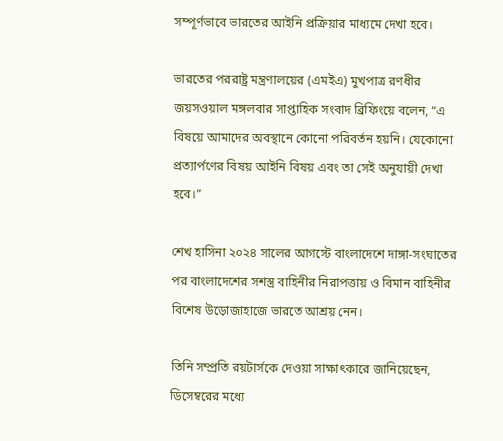সম্পূর্ণভাবে ভারতের আইনি প্রক্রিয়ার মাধ্যমে দেখা হবে।

ভারতের পররাষ্ট্র মন্ত্রণালয়ের (এমইএ) মুখপাত্র রণধীর জয়সওয়াল মঙ্গলবার সাপ্তাহিক সংবাদ ব্রিফিংয়ে বলেন, “এ বিষয়ে আমাদের অবস্থানে কোনো পরিবর্তন হয়নি। যেকোনো প্রত্যার্পণের বিষয় আইনি বিষয় এবং তা সেই অনুযায়ী দেখা হবে।”

শেখ হাসিনা ২০২৪ সালের আগস্টে বাংলাদেশে দাঙ্গা-সংঘাতের পর বাংলাদেশের সশস্ত্র বাহিনীর নিরাপত্তায় ও বিমান বাহিনীর বিশেষ উড়োজাহাজে ভারতে আশ্রয় নেন।

তিনি সম্প্রতি রয়টার্সকে দেওয়া সাক্ষাৎকারে জানিয়েছেন, ডিসেম্বরের মধ্যে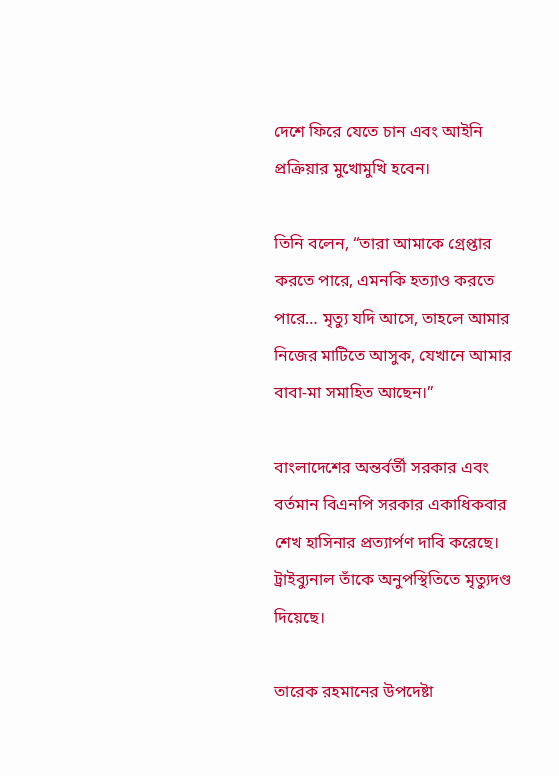দেশে ফিরে যেতে চান এবং আইনি প্রক্রিয়ার মুখোমুখি হবেন।

তিনি বলেন, “তারা আমাকে গ্রেপ্তার করতে পারে, এমনকি হত্যাও করতে পারে… মৃত্যু যদি আসে, তাহলে আমার নিজের মাটিতে আসুক, যেখানে আমার বাবা-মা সমাহিত আছেন।”

বাংলাদেশের অন্তর্বর্তী সরকার এবং বর্তমান বিএনপি সরকার একাধিকবার শেখ হাসিনার প্রত্যার্পণ দাবি করেছে। ট্রাইব্যুনাল তাঁকে অনুপস্থিতিতে মৃত্যুদণ্ড দিয়েছে।

তারেক রহমানের উপদেষ্টা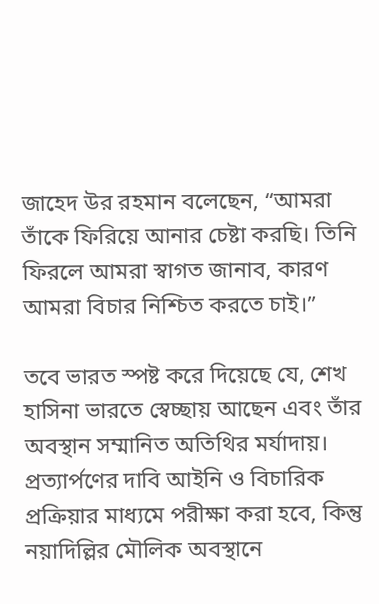জাহেদ উর রহমান বলেছেন, “আমরা তাঁকে ফিরিয়ে আনার চেষ্টা করছি। তিনি ফিরলে আমরা স্বাগত জানাব, কারণ আমরা বিচার নিশ্চিত করতে চাই।”

তবে ভারত স্পষ্ট করে দিয়েছে যে, শেখ হাসিনা ভারতে স্বেচ্ছায় আছেন এবং তাঁর অবস্থান সম্মানিত অতিথির মর্যাদায়। প্রত্যার্পণের দাবি আইনি ও বিচারিক প্রক্রিয়ার মাধ্যমে পরীক্ষা করা হবে, কিন্তু নয়াদিল্লির মৌলিক অবস্থানে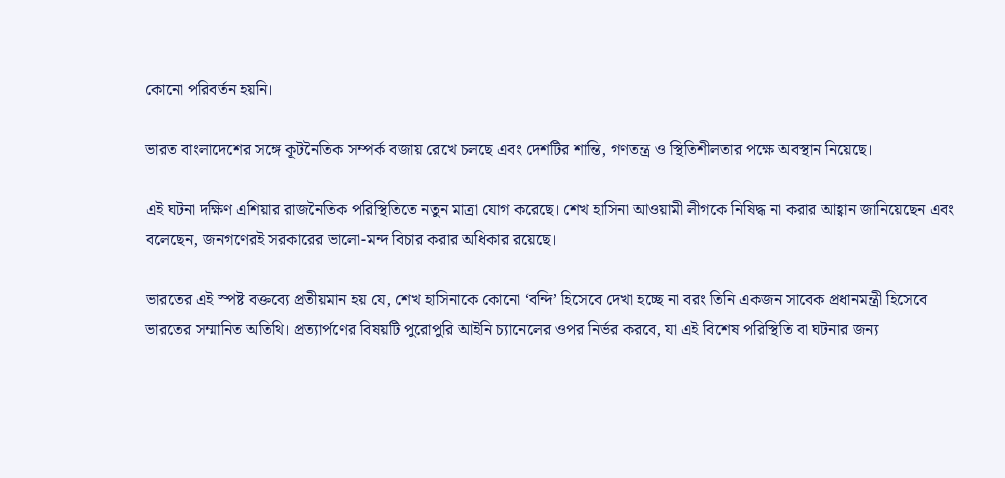কোনো পরিবর্তন হয়নি।

ভারত বাংলাদেশের সঙ্গে কূটনৈতিক সম্পর্ক বজায় রেখে চলছে এবং দেশটির শান্তি, গণতন্ত্র ও স্থিতিশীলতার পক্ষে অবস্থান নিয়েছে।

এই ঘটনা দক্ষিণ এশিয়ার রাজনৈতিক পরিস্থিতিতে নতুন মাত্রা যোগ করেছে। শেখ হাসিনা আওয়ামী লীগকে নিষিদ্ধ না করার আহ্বান জানিয়েছেন এবং বলেছেন, জনগণেরই সরকারের ভালো-মন্দ বিচার করার অধিকার রয়েছে।

ভারতের এই স্পষ্ট বক্তব্যে প্রতীয়মান হয় যে, শেখ হাসিনাকে কোনো ‘বন্দি’ হিসেবে দেখা হচ্ছে না বরং তিনি একজন সাবেক প্রধানমন্ত্রী হিসেবে ভারতের সম্মানিত অতিথি। প্রত্যার্পণের বিষয়টি পুরোপুরি আইনি চ্যানেলের ওপর নির্ভর করবে, যা এই বিশেষ পরিস্থিতি বা ঘটনার জন্য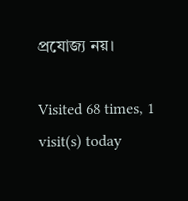প্রযোজ্য নয়।

Visited 68 times, 1 visit(s) today